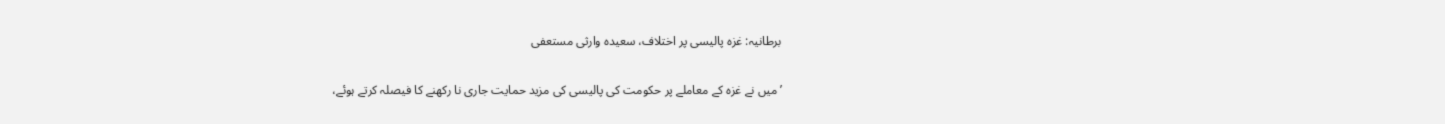برطانیہ: غزہ پالیسی پر اختلاف، سعیدہ وارثی مستعفی

’میں نے غزہ کے معاملے پر حکومت کی پالیسی کی مزید حمایت جاری نا رکھنے کا فیصلہ کرتے ہوئے،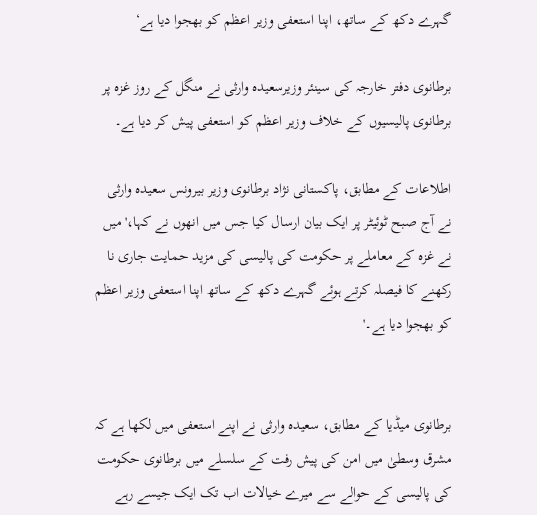گہرے دکھ کے ساتھ، اپنا استعفی وزیر اعظم کو بھجوا دیا ہے‘

برطانوی دفتر خارجہ کی سینئر وزیرسعیدہ وارثی نے منگل کے روز غزہ پر برطانوی پالیسیوں کے خلاف وزیر اعظم کو استعفی پیش کر دیا ہے۔

اطلاعات کے مطابق، پاکستانی نژاد برطانوی وزیر بیرونس سعیدہ وارثی نے آج صبح ٹوئیٹر پر ایک بیان ارسال کیا جس میں انھوں نے کہا،'میں نے غزہ کے معاملے پر حکومت کی پالیسی کی مزید حمایت جاری نا رکھنے کا فیصلہ کرتے ہوئے گہرے دکھ کے ساتھ اپنا استعفی وزیر اعظم کو بھجوا دیا ہے۔'


برطانوی میڈیا کے مطابق، سعیدہ وارثی نے اپنے استعفی میں لکھا ہے کہ مشرق وسطیٰ میں امن کی پیش رفت کے سلسلے میں برطانوی حکومت کی پالیسی کے حوالے سے میرے خیالات اب تک ایک جیسے رہے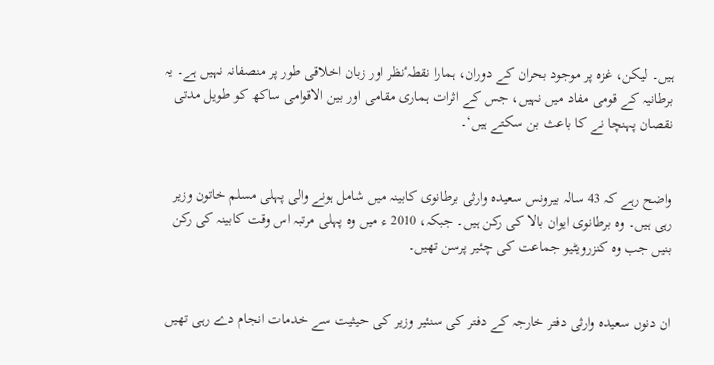ہیں۔ لیکن، غزہ پر موجود بحران کے دوران، ہمارا نقطہٴنظر اور زبان اخلاقی طور پر منصفانہ نہیں ہے۔ یہ برطانیہ کے قومی مفاد میں نہیں، جس کے اثرات ہماری مقامی اور بین الاقوامی ساکھ کو طویل مدتی نقصان پہنچا نے کا باعث بن سکتے ہیں‘۔


واضح رہے کہ 43 سالہ بیرونس سعیدہ وارثی برطانوی کابینہ میں شامل ہونے والی پہلی مسلم خاتون وزیر رہی ہیں۔ وہ برطانوی ایوان بالا کی رکن ہیں۔ جبکہ، 2010 ء میں وہ پہلی مرتبہ اس وقت کابینہ کی رکن بنیں جب وہ کنزرویٹیو جماعت کی چئیر پرسن تھیں۔


ان دنوں سعیدہ وارثی دفتر خارجہ کے دفتر کی سنئیر وزیر کی حیثیت سے خدمات انجام دے رہی تھیں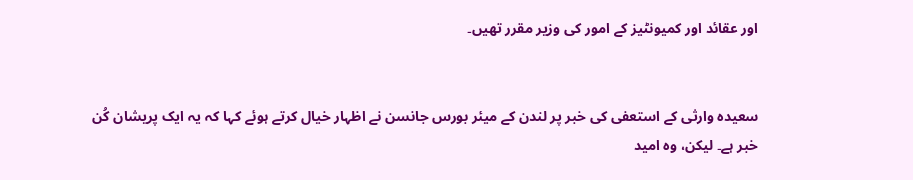اور عقائد اور کمیونٹیز کے امور کی وزیر مقرر تھیں۔


سعیدہ وارثی کے استعفی کی خبر پر لندن کے میئر بورس جانسن نے اظہار خیال کرتے ہوئے کہا کہ یہ ایک پریشان کُن خبر ہے۔ لیکن، وہ امید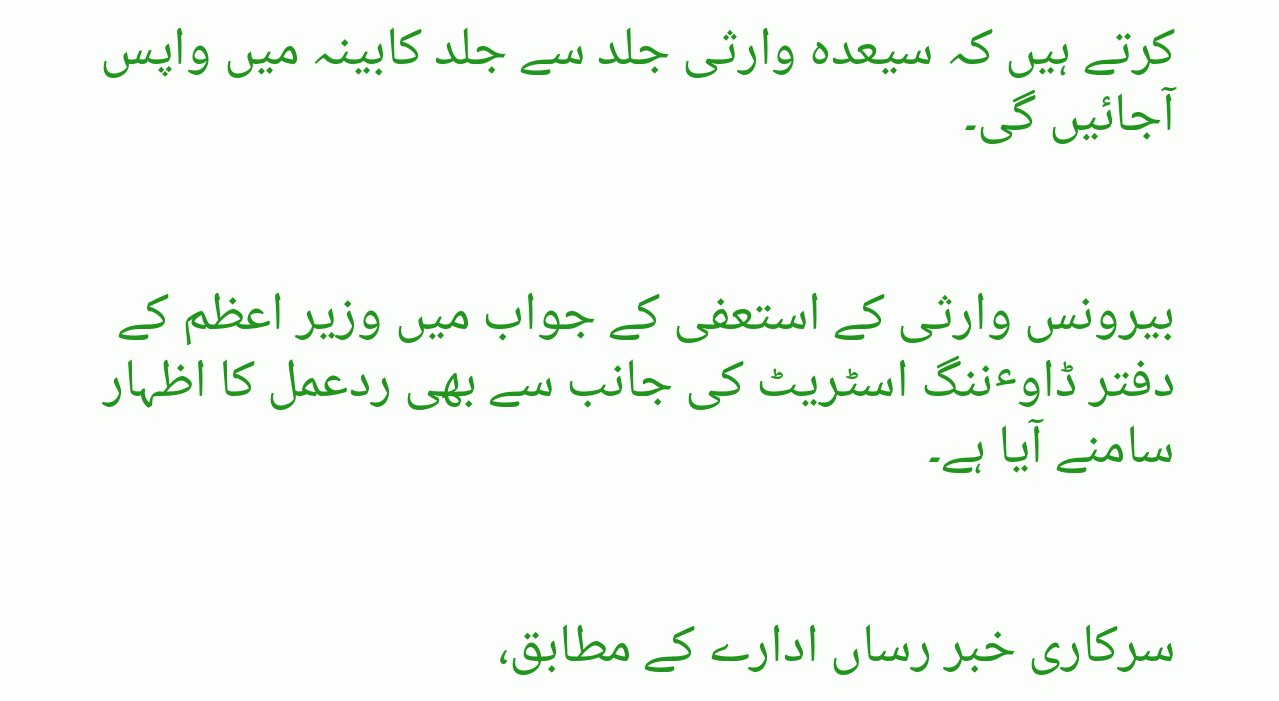کرتے ہیں کہ سیعدہ وارثی جلد سے جلد کابینہ میں واپس آجائیں گی۔


بیرونس وارثی کے استعفی کے جواب میں وزیر اعظم کے دفتر ڈاوٴننگ اسٹریٹ کی جانب سے بھی ردعمل کا اظہار سامنے آیا ہے۔


سرکاری خبر رساں ادارے کے مطابق،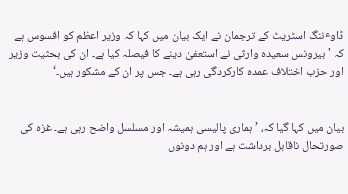ڈاوٴننگ اسٹریٹ کے ترجمان نے ایک بیان میں کہا کہ وزیر اعظم کو افسوس ہے کہ 'بیرونس سعیدہ وارثی نے استعفیٰ دینے کا فیصلہ کیا ہے۔ ان کی بحثیت وزیر اور حزب اختلاف عمدہ کارکردگی رہی ہے۔ جس پر ان کے مشکور ہیں۔‘


بیان میں کہا گیا کہ، ’ہماری پالیسی ہمیشہ اور مسلسل واضح رہی ہے۔ غزہ کی صورتحال ناقابل برداشت ہے اور ہم دونوں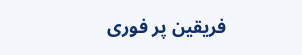فریقین پر فوری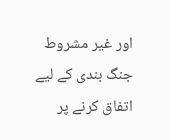اور غیر مشروط جنگ بندی کے لیے اتفاق کرنے پر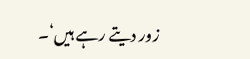زور دیتے رہے ہیں‘۔